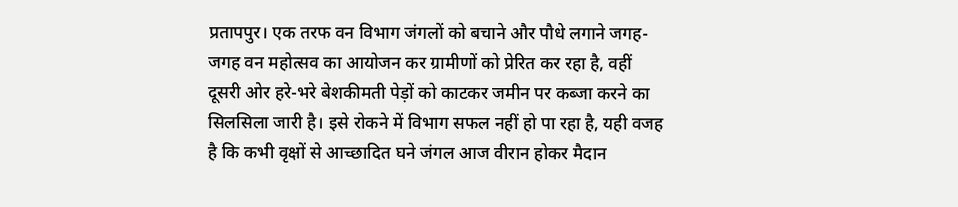प्रतापपुर। एक तरफ वन विभाग जंगलों को बचाने और पौधे लगाने जगह-जगह वन महोत्सव का आयोजन कर ग्रामीणों को प्रेरित कर रहा है, वहीं दूसरी ओर हरे-भरे बेशकीमती पेड़ों को काटकर जमीन पर कब्जा करने का सिलसिला जारी है। इसे रोकने में विभाग सफल नहीं हो पा रहा है, यही वजह है कि कभी वृक्षों से आच्छादित घने जंगल आज वीरान होकर मैदान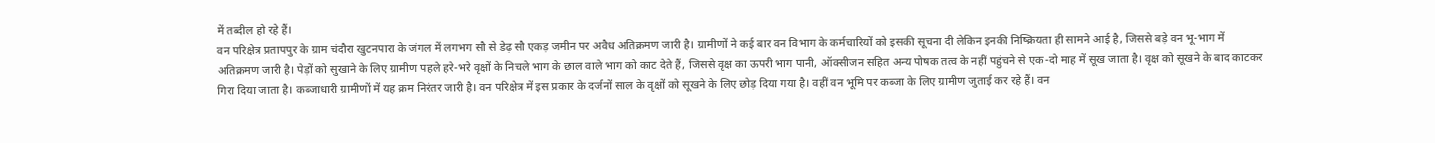में तब्दील हो रहे हैं।
वन परिक्षेत्र प्रतापपुर के ग्राम चंदौरा खुटनपारा के जंगल में लगभग सौ से डेढ़ सौ एकड़ जमीन पर अवैध अतिक्रमण जारी है। ग्रामीणों ने कई बार वन विभाग के कर्मचारियों को इसकी सूचना दी लेकिन इनकी निष्क्रियता ही सामने आई है, जिससे बड़े वन भू-भाग में अतिक्रमण जारी है। पेड़ों को सुखाने के लिए ग्रामीण पहले हरे-भरे वृक्षों के निचले भाग के छाल वाले भाग को काट देते हैं, जिससे वृक्ष का ऊपरी भाग पानी, ऑक्सीजन सहित अन्य पोषक तत्व के नहीं पहुंचने से एक-दो माह में सूख जाता है। वृक्ष को सूखने के बाद काटकर गिरा दिया जाता है। कब्जाधारी ग्रामीणों में यह क्रम निरंतर जारी है। वन परिक्षेत्र में इस प्रकार के दर्जनों साल के वृक्षों को सूखने के लिए छोड़ दिया गया है। वहीं वन भूमि पर कब्जा के लिए ग्रामीण जुताई कर रहे हैं। वन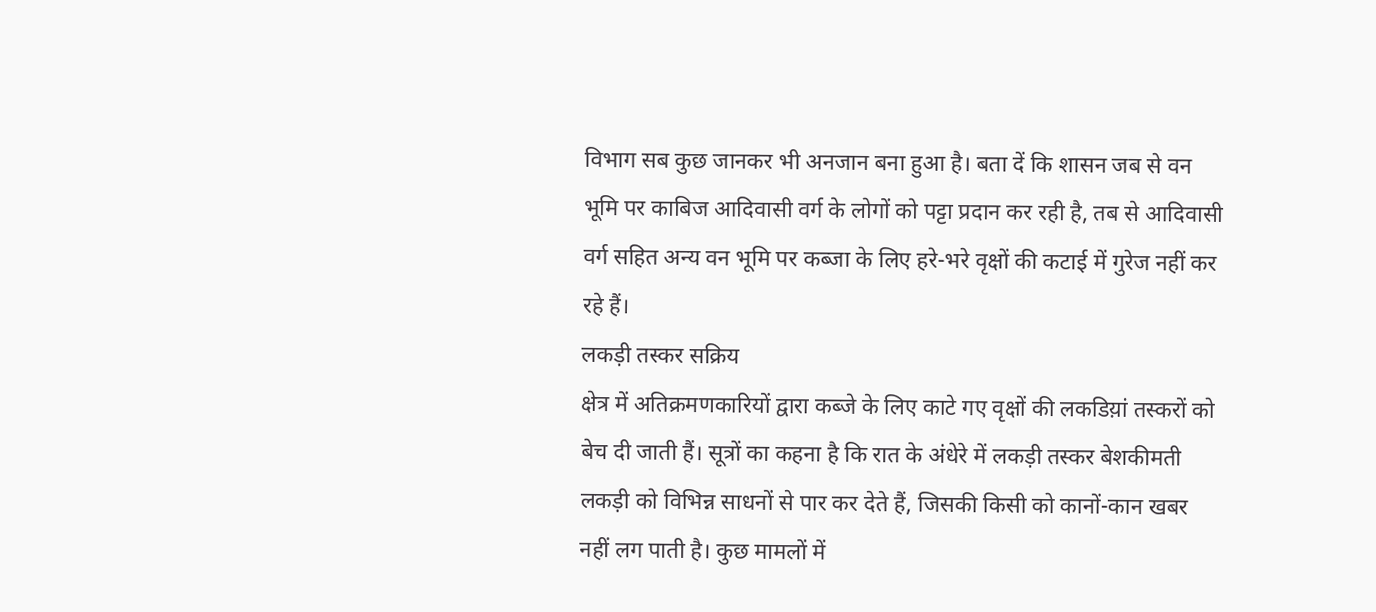विभाग सब कुछ जानकर भी अनजान बना हुआ है। बता दें कि शासन जब से वन भूमि पर काबिज आदिवासी वर्ग के लोगों को पट्टा प्रदान कर रही है, तब से आदिवासी वर्ग सहित अन्य वन भूमि पर कब्जा के लिए हरे-भरे वृक्षों की कटाई में गुरेज नहीं कर रहे हैं।
लकड़ी तस्कर सक्रिय
क्षेत्र में अतिक्रमणकारियों द्वारा कब्जे के लिए काटे गए वृक्षों की लकडिय़ां तस्करों को बेच दी जाती हैं। सूत्रों का कहना है कि रात के अंधेरे में लकड़ी तस्कर बेशकीमती लकड़ी को विभिन्न साधनों से पार कर देते हैं, जिसकी किसी को कानों-कान खबर नहीं लग पाती है। कुछ मामलों में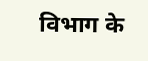विभाग के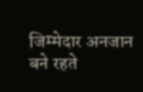जिम्मेदार अनजान बने रहते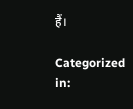हैं।

Categorized in: